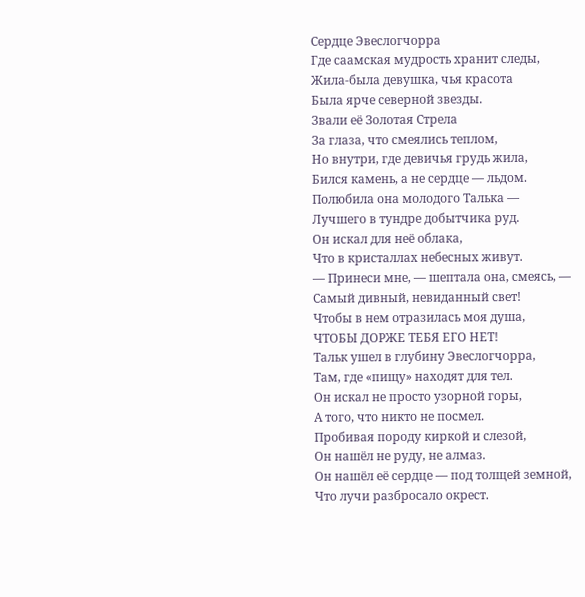Сердце Эвеслогчорра
Где саамская мудрость хранит следы,
Жила-была девушка, чья красота
Была ярче северной звезды.
Звали её Золотая Стрела
За глаза, что смеялись теплом,
Но внутри, где девичья грудь жила,
Бился камень, а не сердце — льдом.
Полюбила она молодого Талька —
Лучшего в тундре добытчика руд.
Он искал для неё облака,
Что в кристаллах небесных живут.
— Принеси мне, — шептала она, смеясь, —
Самый дивный, невиданный свет!
Чтобы в нем отразилась моя душа,
ЧТОБЫ ДОРЖЕ ТЕБЯ ЕГО НЕТ!
Тальк ушел в глубину Эвеслогчорра,
Там, где «пищу» находят для тел.
Он искал не просто узорной горы,
А того, что никто не посмел.
Пробивая породу киркой и слезой,
Он нашёл не руду, не алмаз.
Он нашёл её сердце — под толщей земной,
Что лучи разбросало окрест.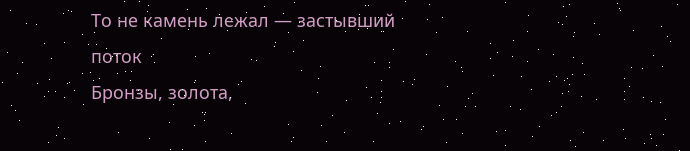То не камень лежал — застывший поток
Бронзы, золота,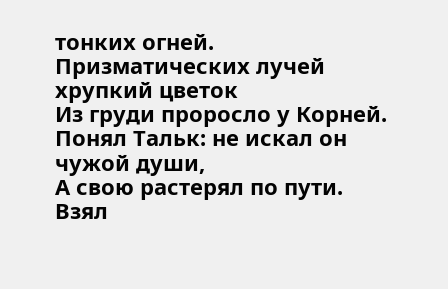тонких огней.
Призматических лучей хрупкий цветок
Из груди проросло у Корней.
Понял Тальк: не искал он чужой души,
А свою растерял по пути.
Взял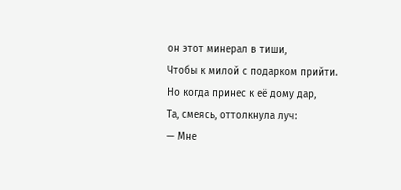он этот минерал в тиши,
Чтобы к милой с подарком прийти.
Но когда принес к её дому дар,
Та, смеясь, оттолкнула луч:
— Мне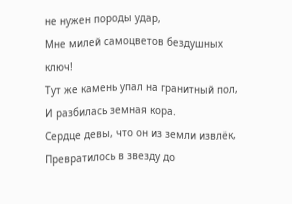не нужен породы удар,
Мне милей самоцветов бездушных ключ!
Тут же камень упал на гранитный пол,
И разбилась земная кора.
Сердце девы, что он из земли извлёк,
Превратилось в звезду до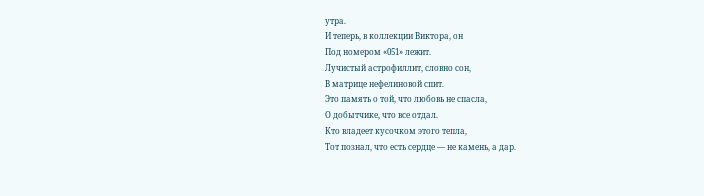утра.
И теперь, в коллекции Виктора, он
Под номером «051» лежит.
Лучистый астрофиллит, словно сон,
В матрице нефелиновой спит.
Это память о той, что любовь не спасла,
О добытчике, что все отдал.
Кто владеет кусочком этого тепла,
Тот познал, что есть сердце — не камень, а дар.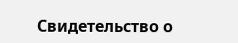Свидетельство о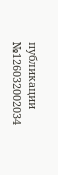публикации №126032002034